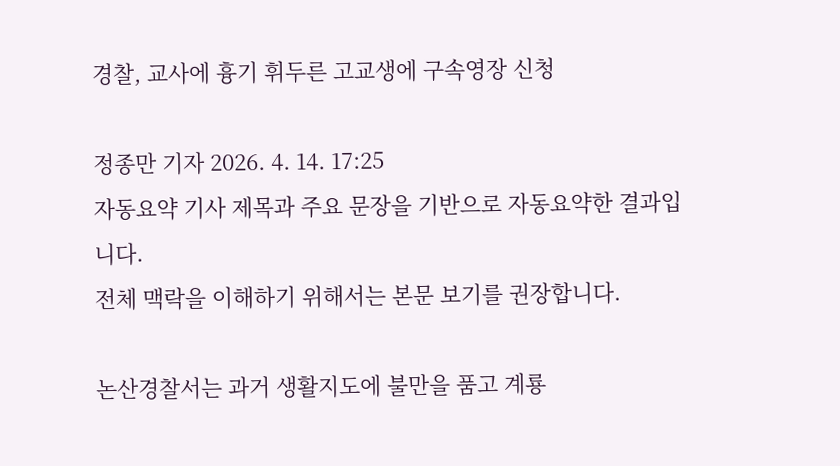경찰, 교사에 흉기 휘두른 고교생에 구속영장 신청

정종만 기자 2026. 4. 14. 17:25
자동요약 기사 제목과 주요 문장을 기반으로 자동요약한 결과입니다.
전체 맥락을 이해하기 위해서는 본문 보기를 권장합니다.

논산경찰서는 과거 생활지도에 불만을 품고 계룡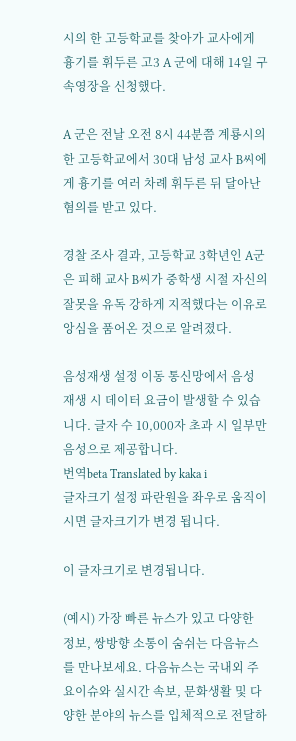시의 한 고등학교를 찾아가 교사에게 흉기를 휘두른 고3 A 군에 대해 14일 구속영장을 신청했다.

A 군은 전날 오전 8시 44분쯤 계룡시의 한 고등학교에서 30대 남성 교사 B씨에게 흉기를 여러 차례 휘두른 뒤 달아난 혐의를 받고 있다.

경찰 조사 결과, 고등학교 3학년인 A군은 피해 교사 B씨가 중학생 시절 자신의 잘못을 유독 강하게 지적했다는 이유로 앙심을 품어온 것으로 알려졌다.

음성재생 설정 이동 통신망에서 음성 재생 시 데이터 요금이 발생할 수 있습니다. 글자 수 10,000자 초과 시 일부만 음성으로 제공합니다.
번역beta Translated by kaka i
글자크기 설정 파란원을 좌우로 움직이시면 글자크기가 변경 됩니다.

이 글자크기로 변경됩니다.

(예시) 가장 빠른 뉴스가 있고 다양한 정보, 쌍방향 소통이 숨쉬는 다음뉴스를 만나보세요. 다음뉴스는 국내외 주요이슈와 실시간 속보, 문화생활 및 다양한 분야의 뉴스를 입체적으로 전달하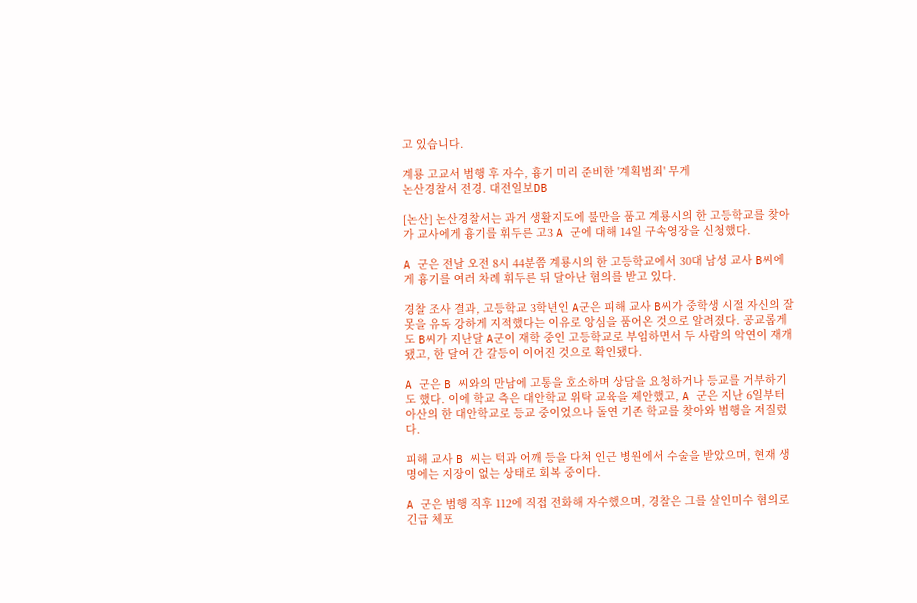고 있습니다.

계룡 고교서 범행 후 자수, 흉기 미리 준비한 '계획범죄' 무게
논산경찰서 전경. 대전일보DB

[논산] 논산경찰서는 과거 생활지도에 불만을 품고 계룡시의 한 고등학교를 찾아가 교사에게 흉기를 휘두른 고3 A 군에 대해 14일 구속영장을 신청했다.

A 군은 전날 오전 8시 44분쯤 계룡시의 한 고등학교에서 30대 남성 교사 B씨에게 흉기를 여러 차례 휘두른 뒤 달아난 혐의를 받고 있다.

경찰 조사 결과, 고등학교 3학년인 A군은 피해 교사 B씨가 중학생 시절 자신의 잘못을 유독 강하게 지적했다는 이유로 앙심을 품어온 것으로 알려졌다. 공교롭게도 B씨가 지난달 A군이 재학 중인 고등학교로 부임하면서 두 사람의 악연이 재개됐고, 한 달여 간 갈등이 이어진 것으로 확인됐다.

A 군은 B 씨와의 만남에 고통을 호소하며 상담을 요청하거나 등교를 거부하기도 했다. 이에 학교 측은 대안학교 위탁 교육을 제안했고, A 군은 지난 6일부터 아산의 한 대안학교로 등교 중이었으나 돌연 기존 학교를 찾아와 범행을 저질렀다.

피해 교사 B 씨는 턱과 어깨 등을 다쳐 인근 병원에서 수술을 받았으며, 현재 생명에는 지장이 없는 상태로 회복 중이다.

A 군은 범행 직후 112에 직접 전화해 자수했으며, 경찰은 그를 살인미수 혐의로 긴급 체포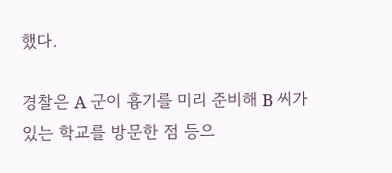했다.

경찰은 A 군이 흉기를 미리 준비해 B 씨가 있는 학교를 방문한 점 등으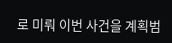로 미뤄 이번 사건을 계획범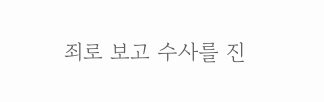죄로 보고 수사를 진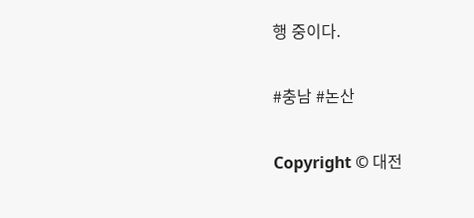행 중이다.

#충남 #논산

Copyright © 대전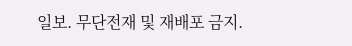일보. 무단전재 및 재배포 금지.